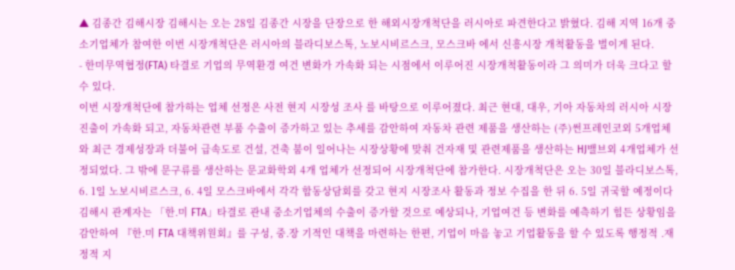▲ 김종간 김해시장 김해시는 오는 28일 김종간 시장을 단장으로 한 해외시장개척단을 러시아로 파견한다고 밝혔다. 김해 지역 16개 중소기업체가 참여한 이번 시장개척단은 러시아의 블라디보스톡, 노보시비르스크, 모스크바 에서 신흥시장 개척활동을 벌이게 된다.
- 한미무역협정(FTA) 타결로 기업의 무역환경 여건 변화가 가속화 되는 시점에서 이루어진 시장개척활동이라 그 의미가 더욱 크다고 할 수 있다.
이번 시장개척단에 참가하는 업체 선정은 사전 현지 시장성 조사 를 바탕으로 이루어졌다. 최근 현대, 대우, 기아 자동차의 러시아 시장진출이 가속화 되고, 자동차관련 부품 수출이 증가하고 있는 추세를 감안하여 자동차 관련 제품을 생산하는 (주)썬프레인코외 5개업체와 최근 경제성장과 더불어 급속도로 건설, 건축 붐이 일어나는 시장상황에 맞춰 건자재 및 관련제품을 생산하는 HJ밸브외 4개업체가 선정되었다. 그 밖에 문구류를 생산하는 문교화학외 4개 업체가 선정되어 시장개척단에 참가한다. 시장개척단은 오는 30일 블라디보스톡, 6. 1일 노보시비르스크, 6. 4일 모스크바에서 각각 합동상담회를 갖고 현지 시장조사 활동과 정보 수집을 한 뒤 6. 5일 귀국할 예정이다
김해시 관계자는 「한․미 FTA」타결로 관내 중소기업체의 수출이 증가할 것으로 예상되나, 기업여건 등 변화를 예측하기 힘든 상황임을 감안하여 『한․미 FTA 대책위원회』를 구성, 중․장 기적인 대책을 마련하는 한편, 기업이 마음 놓고 기업활동을 할 수 있도록 행정적 ․재정적 지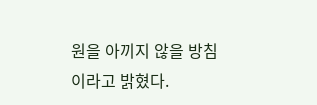원을 아끼지 않을 방침이라고 밝혔다.